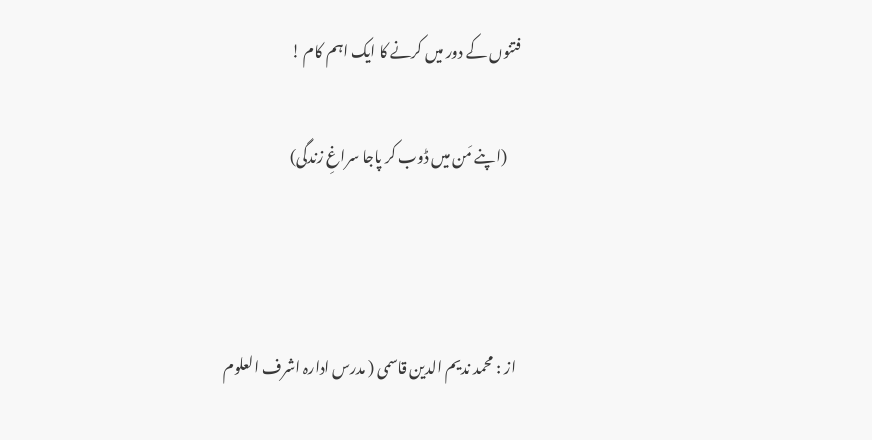فتنوں کے دور میں کرنے کا ایک اہم کام !

     (اپنے مَن میں ڈوب کر پاجا سراغِ زندگی)



  از : محمد ندیم الدین قاسمی ( مدرس ادارہ اشرف العلوم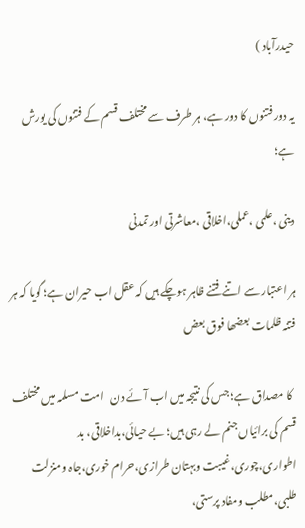حیدرآباد )

یہ دور فتنوں کا دور ہے، ہر طرف سے مختلف قسم کے فتنوں کی یورش ہے؛

دینی ،علمی ،عملی،اخلاقی ،معاشرتی اور تمدنی

ہر اعتبار سے اتنے فتنے ظاہر ہوچکے ہیں کہ عقل اب حیران ہے؛ گویا کہ ہر فتنہ ظلمات بعضھا فوق بعض

  کا مصداق ہے؛ جس کی نتیجہ میں اب آئے دن   امت مسلمہ میں مختلف قسم کی برائیاں جنم لے رہی ہیں؛ بے حیائی،بداخلاقی، بد اطواری،چوری،غیبت وبہتان طرازی،حرام خوری،جاہ ومنزلت طلبی،مطلب ومفاد پرستی،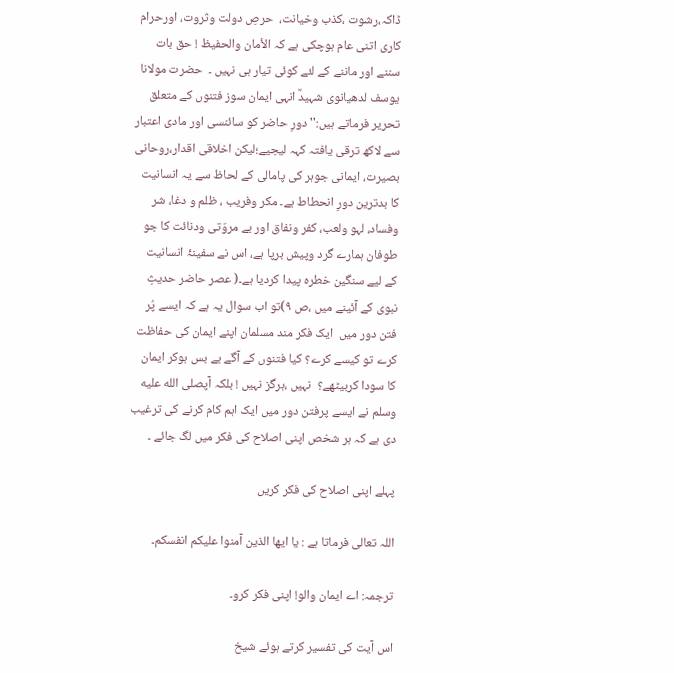ڈاکہ،رشوت ،کذب وخیانت،  حرصِ دولت وثروت، اورحرام کاری اتنی عام ہوچکی ہے کہ الأمان والحفیظ ! حق بات سننے اور ماننے کے لئے کوئی تیار ہی نہیں ۔  حضرت مولانا یوسف لدھیانوی شہیدؒ انہی ایمان سوز فتنوں کے متعلق تحریر فرماتے ہیں:''دورِ حاضر کو سائنسی اور مادی اعتبار سے لاکھ ترقی یافتہ کہہ لیجیے؛لیکن اخلاقی اقدار،روحانی بصیرت، ایمانی جوہر کی پامالی کے لحاظ سے یہ انسانیت کا بدترین دورِ انحطاط ہے۔ مکر وفریب ، ظلم و دغا، شر وفساد، لہو ولعب، کفر ونفاق اور بے مروّتی ودنائت کا جو طوفان ہمارے گرد وپیش برپا ہے، اس نے سفینۂ انسانیت کے لیے سنگین خطرہ پیدا کردیا ہے۔( عصر حاضر حدیثِ نبوی کے آئینے میں ،ص ۹)تو اب سوال یہ ہے کہ ایسے پُر فتن دور میں  ایک فکر مند مسلمان اپنے ایمان کی حفاظت کرے تو کیسے کرے؟ کیا فتنوں کے آگے بے بس ہوکر ایمان کا سودا کربیٹھے؟  نہیں ،ہرگز نہیں ! بلکہ آپصلى الله عليه وسلم نے ایسے پرفتن دور میں ایک اہم کام کرنے کی ترغیب دی ہے کہ ہر شخص اپنی اصلاح کی فکر میں لگ جائے ۔

پہلے اپنی اصلاح کی فکر کریں

اللہ تعالی فرماتا ہے : یا ایھا الذین آمنوا علیکم انفسکم۔

ترجمہ: اے ایمان والو! اپنی فکر کرو۔

اس آیت کی تفسیر کرتے ہوئے شیخ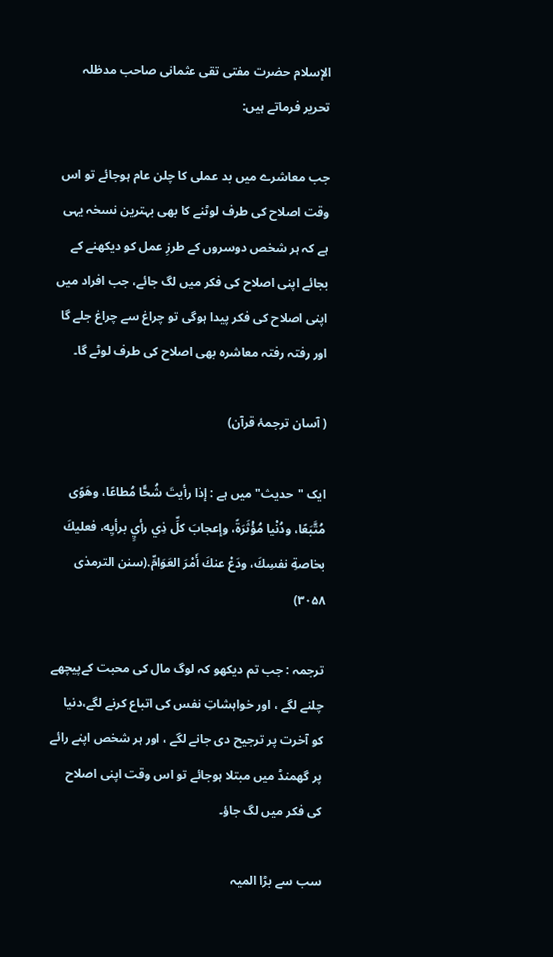الإسلام حضرت مفتی تقی عثمانی صاحب مدظلہ تحریر فرماتے ہیں:

جب معاشرے میں بد عملی کا چلن عام ہوجائے تو اس وقت اصلاح کی طرف لوٹنے کا بھی بہترین نسخہ یہی ہے کہ ہر شخص دوسروں کے طرزِ عمل کو دیکھنے کے بجائے اپنی اصلاح کی فکر میں لگ جائے، جب افراد میں اپنی اصلاح کی فکر پیدا ہوگی تو چراغ سے چراغ جلے گا اور رفتہ رفتہ معاشرہ بھی اصلاح کی طرف لوٹے گا۔

( آسان ترجمۂ قرآن)

ایک "حدیث" میں ہے : إذا رأيتَ شُحًّا مُطاعًا، وهَوًى مُتَّبَعًا، ودُنْيا مُؤْثَرَةً، وإعجابَ كلِّ ذِي رأيٍ برأيِه، فعليكَ بخاصةِ نفسِكَ، ودَعْ عنكَ أَمْرَ العَوَامِّ.(سنن الترمذی ۳۰۵۸)

ترجمہ : جب تم دیکھو کہ لوگ مال کی محبت کےپیچھے چلنے لگے ، اور خواہشاتِ نفس کی اتباع کرنے لگے،دنیا کو آخرت پر ترجیح دی جانے لگے ، اور ہر شخص اپنے رائے پر گھمنڈ میں مبتلا ہوجائے تو اس وقت اپنی اصلاح کی فکر میں لگ جاؤ۔

سب سے بڑا المیہ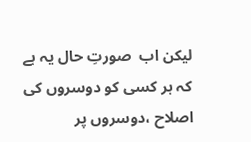لیکن اب  صورتِ حال یہ ہے  کہ ہر کسی کو دوسروں کی اصلاح ،دوسروں پر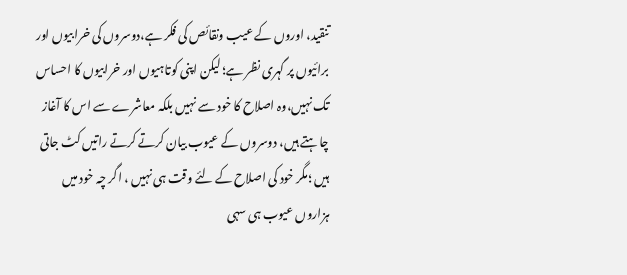تنقید، اوروں کے عیب ونقائص کی فکر ہے،دوسروں کی خرابیوں اور برائیوں پر گہری نظر ہے؛ لیکن اپنی کوتاہیوں اور خرابیوں کا احساس تک نہیں،وہ اصلاح کا خود سے نہیں بلکہ معاشرے سے اس کا آغاز چاہتے ہیں، دوسروں کے عیوب بیان کرتے کرتے راتیں کٹ جاتی ہیں ؛مگر خود کی اصلاح کے لئے وقت ہی نہیں ، اگر چہ خود میں ہزاروں عیوب ہی سہی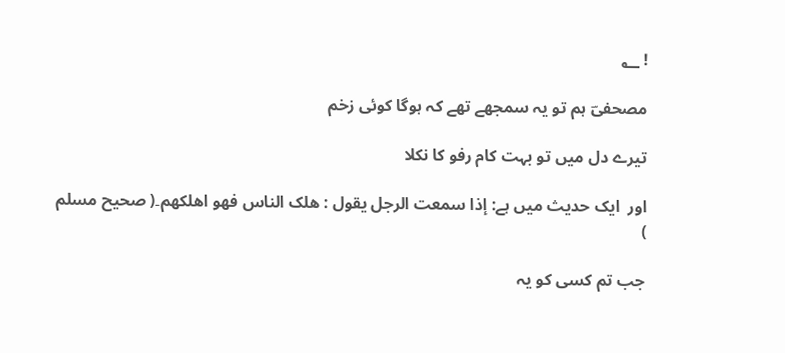! ؂

مصحفیؔ ہم تو یہ سمجھے تھے کہ ہوگا کوئی زخم

تیرے دل میں تو بہت کام رفو کا نکلا

اور  ایک حدیث میں ہے: إذا سمعت الرجل یقول : ھلک الناس فھو اھلکھم۔( صحیح مسلم )

جب تم کسی کو یہ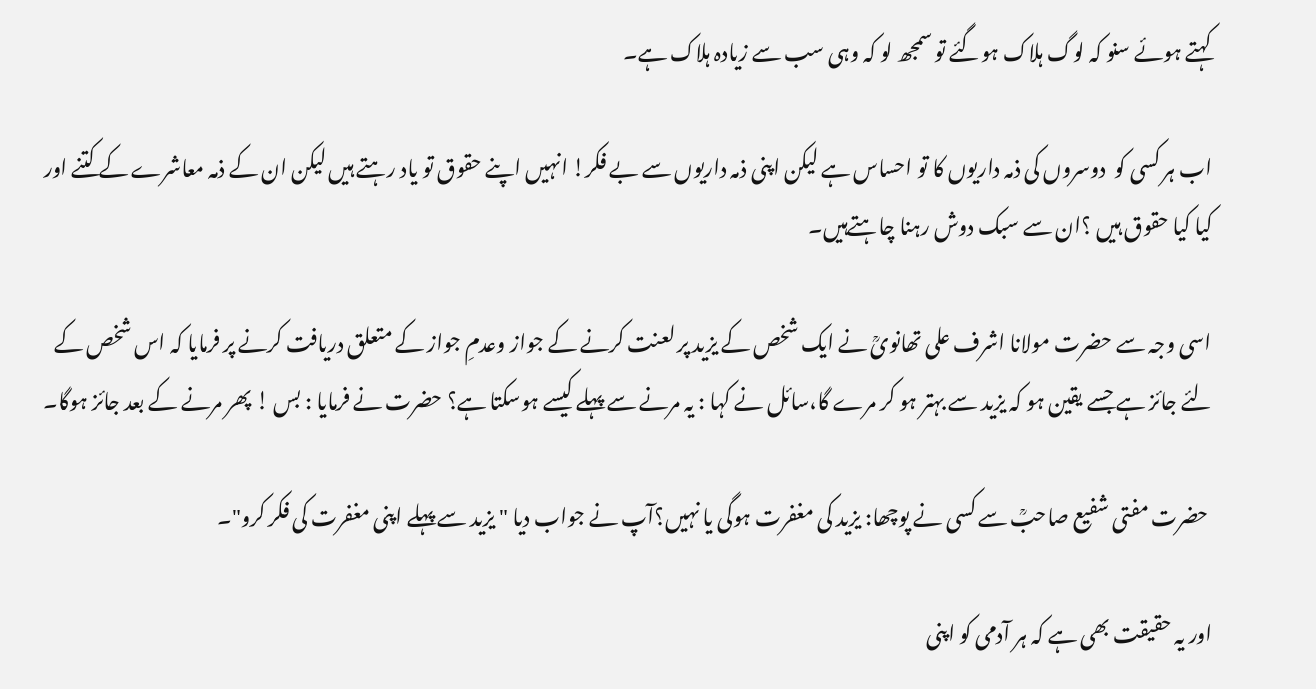کہتے ہوئے سنو کہ لوگ ہلاک ہوگئے تو سمجھ لو کہ وہی سب سے زیادہ ہلاک ہے۔

اب ہر کسی کو  دوسروں کی ذمہ داریوں کا تو احساس ہے لیکن اپنی ذمہ داریوں سے بے فکر! انہیں اپنے حقوق تو یاد رہتے ہیں لیکن ان کے ذمہ معاشرے کے کتنے اور کیا کیا حقوق ہیں ؟ان سے سبک دوش رہنا چاہتےہیں۔

اسی وجہ سے حضرت مولانا اشرف علی تھانویؒ نے ایک شخص کے یزید پر لعنت کرنے کے جواز وعدمِ جواز کے متعلق دریافت کرنے پر فرمایا کہ اس شخص کے لئے جائز ہے جسے یقین ہو کہ یزید سے بہتر ہو کر مرے گا،سائل نے کہا : یہ مرنے سے پہلے کیسے ہوسکتا ہے؟ حضرت نے فرمایا : بس ! پھر مرنے کے بعد جائز ہوگا۔

 حضرت مفتی شفیع صاحبؒ سے کسی نے پوچھا: یزید کی مغفرت ہوگی یا نہیں؟آپ نے جواب دیا " یزید سے پہلے اپنی مغفرت کی فکر کرو"۔

اور یہ حقیقت بھی ہے کہ ہر آدمی کو اپنی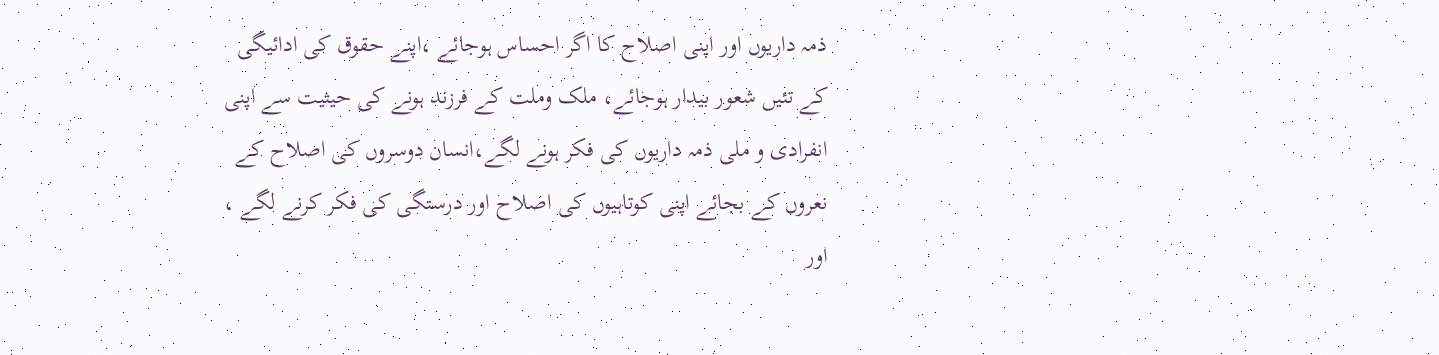ذمہ داریوں اور اپنی اصلاح کا اگر احساس ہوجائے ،اپنے حقوق کی ادائیگی کے تئیں شعور بیدار ہوجائے، ملک وملت کے فرزند ہونے کی حیثیت سے اپنی انفرادی و ملی ذمہ داریوں کی فکر ہونے لگے،انسان دوسروں کی اصلاح کے نعروں کے بجائے اپنی کوتاہیوں کی اصلاح اور درستگی کی فکر کرنے لگے ، اور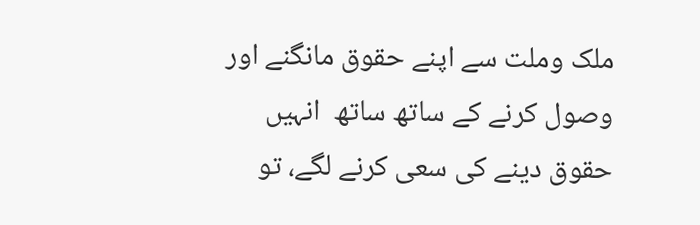ملک وملت سے اپنے حقوق مانگنے اور وصول کرنے کے ساتھ ساتھ  انہیں حقوق دینے کی سعی کرنے لگے، تو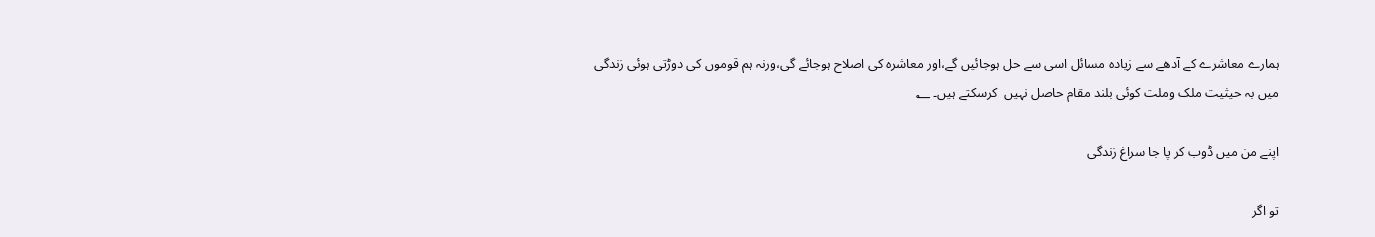ہمارے معاشرے کے آدھے سے زیادہ مسائل اسی سے حل ہوجائیں گے،اور معاشرہ کی اصلاح ہوجائے گی،ورنہ ہم قوموں کی دوڑتی ہوئی زندگی میں بہ حیثیت ملک وملت کوئی بلند مقام حاصل نہیں  کرسکتے ہیں۔ ؂

اپنے من میں ڈوب کر پا جا سراغ زندگی

تو اگر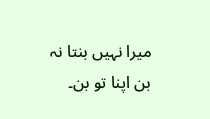میرا نہیں بنتا نہ بن اپنا تو بن۔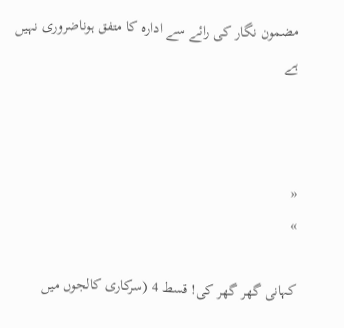مضمون نگار کی رائے سے ادارہ کا متفق ہوناضروری نہیں ہے



«
»

کہانی گھر گھر کی! قسط 4 (سرکاری کالجوں میں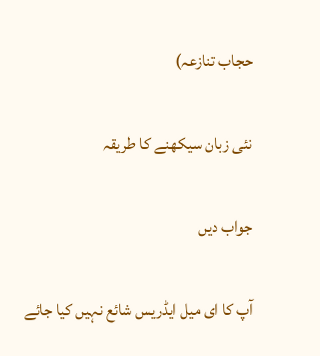حجاب تنازعہ)

نئی زبان سیکھنے کا طریقہ

جواب دیں

آپ کا ای میل ایڈریس شائع نہیں کیا جائے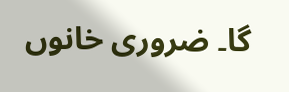گا۔ ضروری خانوں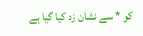کو * سے نشان زد کیا گیا ہے